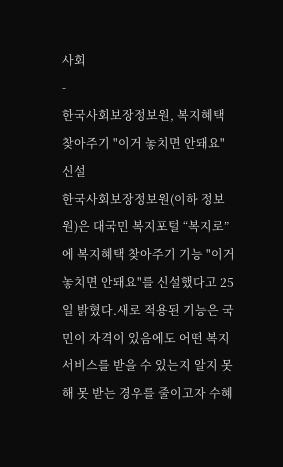사회
-
한국사회보장정보원, 복지혜택 찾아주기 "이거 놓치면 안돼요" 신설
한국사회보장정보원(이하 정보원)은 대국민 복지포털 “복지로”에 복지혜택 찾아주기 기능 "이거 놓치면 안돼요"를 신설했다고 25일 밝혔다.새로 적용된 기능은 국민이 자격이 있음에도 어떤 복지서비스를 받을 수 있는지 알지 못해 못 받는 경우를 줄이고자 수혜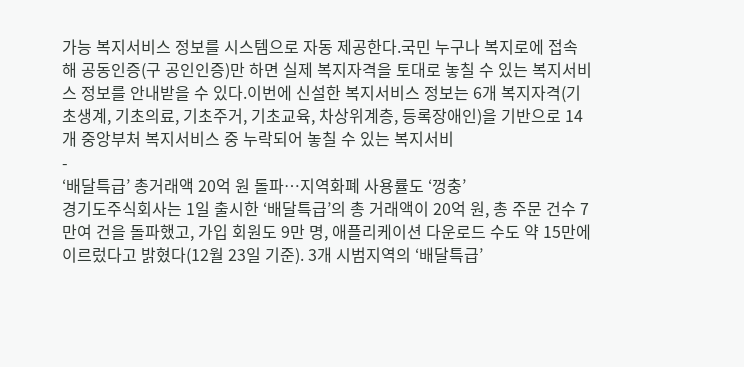가능 복지서비스 정보를 시스템으로 자동 제공한다.국민 누구나 복지로에 접속 해 공동인증(구 공인인증)만 하면 실제 복지자격을 토대로 놓칠 수 있는 복지서비스 정보를 안내받을 수 있다.이번에 신설한 복지서비스 정보는 6개 복지자격(기초생계, 기초의료, 기초주거, 기초교육, 차상위계층, 등록장애인)을 기반으로 14개 중앙부처 복지서비스 중 누락되어 놓칠 수 있는 복지서비
-
‘배달특급’ 총거래액 20억 원 돌파…지역화폐 사용률도 ‘껑충’
경기도주식회사는 1일 출시한 ‘배달특급’의 총 거래액이 20억 원, 총 주문 건수 7만여 건을 돌파했고, 가입 회원도 9만 명, 애플리케이션 다운로드 수도 약 15만에 이르렀다고 밝혔다(12월 23일 기준). 3개 시범지역의 ‘배달특급’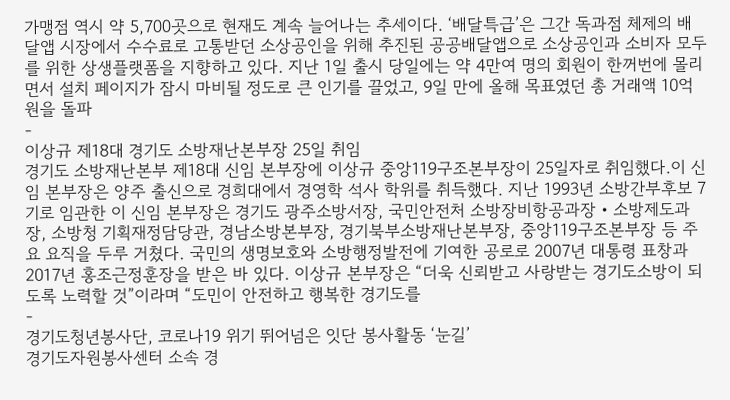가맹점 역시 약 5,700곳으로 현재도 계속 늘어나는 추세이다. ‘배달특급’은 그간 독과점 체제의 배달앱 시장에서 수수료로 고통받던 소상공인을 위해 추진된 공공배달앱으로 소상공인과 소비자 모두를 위한 상생플랫폼을 지향하고 있다. 지난 1일 출시 당일에는 약 4만여 명의 회원이 한꺼번에 몰리면서 설치 페이지가 잠시 마비될 정도로 큰 인기를 끌었고, 9일 만에 올해 목표였던 총 거래액 10억 원을 돌파
-
이상규 제18대 경기도 소방재난본부장 25일 취임
경기도 소방재난본부 제18대 신임 본부장에 이상규 중앙119구조본부장이 25일자로 취임했다.이 신임 본부장은 양주 출신으로 경희대에서 경영학 석사 학위를 취득했다. 지난 1993년 소방간부후보 7기로 임관한 이 신임 본부장은 경기도 광주소방서장, 국민안전처 소방장비항공과장‧소방제도과장, 소방청 기획재정담당관, 경남소방본부장, 경기북부소방재난본부장, 중앙119구조본부장 등 주요 요직을 두루 거쳤다. 국민의 생명보호와 소방행정발전에 기여한 공로로 2007년 대통령 표창과 2017년 홍조근정훈장을 받은 바 있다. 이상규 본부장은 “더욱 신뢰받고 사랑받는 경기도소방이 되도록 노력할 것”이라며 “도민이 안전하고 행복한 경기도를
-
경기도청년봉사단, 코로나19 위기 뛰어넘은 잇단 봉사활동 ‘눈길’
경기도자원봉사센터 소속 경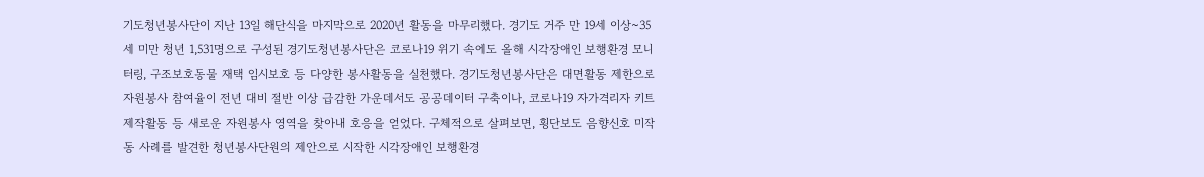기도청년봉사단이 지난 13일 해단식을 마지막으로 2020년 활동을 마무리했다. 경기도 거주 만 19세 이상~35세 미만 청년 1,531명으로 구성된 경기도청년봉사단은 코로나19 위기 속에도 올해 시각장애인 보행환경 모니터링, 구조보호동물 재택 임시보호 등 다양한 봉사활동을 실천했다. 경기도청년봉사단은 대면활동 제한으로 자원봉사 참여율이 전년 대비 절반 이상 급감한 가운데서도 공공데이터 구축이나, 코로나19 자가격리자 키트 제작활동 등 새로운 자원봉사 영역을 찾아내 호응을 얻었다. 구체적으로 살펴보면, 횡단보도 음향신호 미작동 사례를 발견한 청년봉사단원의 제안으로 시작한 시각장애인 보행환경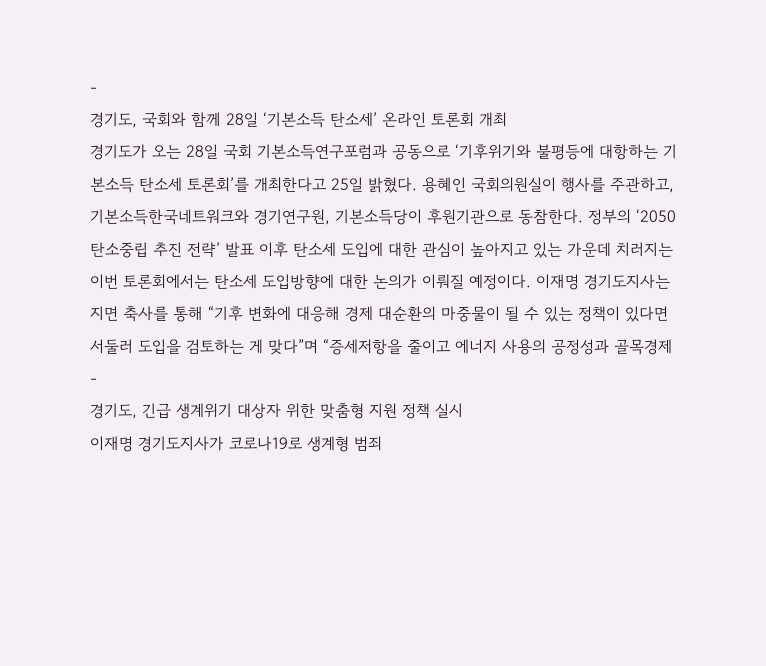-
경기도, 국회와 함께 28일 ‘기본소득 탄소세’ 온라인 토론회 개최
경기도가 오는 28일 국회 기본소득연구포럼과 공동으로 ‘기후위기와 불평등에 대항하는 기본소득 탄소세 토론회’를 개최한다고 25일 밝혔다. 용혜인 국회의원실이 행사를 주관하고, 기본소득한국네트워크와 경기연구원, 기본소득당이 후원기관으로 동참한다. 정부의 ‘2050 탄소중립 추진 전략’ 발표 이후 탄소세 도입에 대한 관심이 높아지고 있는 가운데 치러지는 이번 토론회에서는 탄소세 도입방향에 대한 논의가 이뤄질 예정이다. 이재명 경기도지사는 지면 축사를 통해 “기후 변화에 대응해 경제 대순환의 마중물이 될 수 있는 정책이 있다면 서둘러 도입을 검토하는 게 맞다”며 “증세저항을 줄이고 에너지 사용의 공정성과 골목경제
-
경기도, 긴급 생계위기 대상자 위한 맞춤형 지원 정책 실시
이재명 경기도지사가 코로나19로 생계형 범죄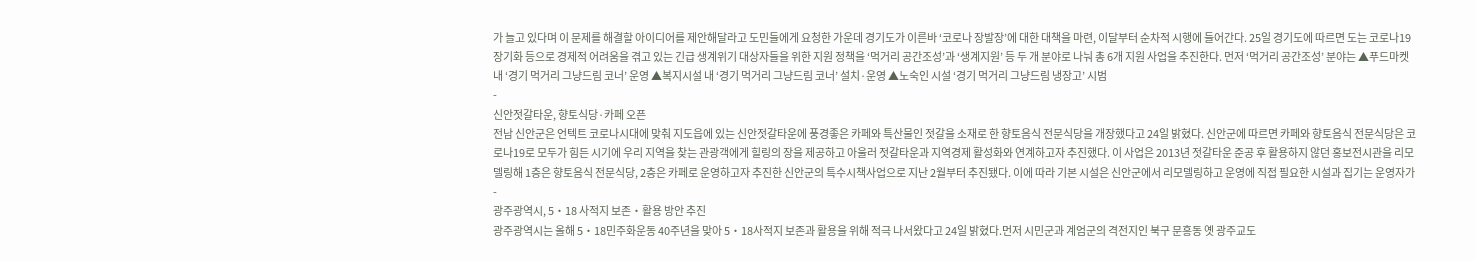가 늘고 있다며 이 문제를 해결할 아이디어를 제안해달라고 도민들에게 요청한 가운데 경기도가 이른바 ‘코로나 장발장’에 대한 대책을 마련, 이달부터 순차적 시행에 들어간다. 25일 경기도에 따르면 도는 코로나19 장기화 등으로 경제적 어려움을 겪고 있는 긴급 생계위기 대상자들을 위한 지원 정책을 ‘먹거리 공간조성’과 ‘생계지원’ 등 두 개 분야로 나눠 총 6개 지원 사업을 추진한다. 먼저 ‘먹거리 공간조성’ 분야는 ▲푸드마켓 내 ‘경기 먹거리 그냥드림 코너’ 운영 ▲복지시설 내 ‘경기 먹거리 그냥드림 코너’ 설치·운영 ▲노숙인 시설 ‘경기 먹거리 그냥드림 냉장고’ 시범
-
신안젓갈타운, 향토식당·카페 오픈
전남 신안군은 언텍트 코로나시대에 맞춰 지도읍에 있는 신안젓갈타운에 풍경좋은 카페와 특산물인 젓갈을 소재로 한 향토음식 전문식당을 개장했다고 24일 밝혔다. 신안군에 따르면 카페와 향토음식 전문식당은 코로나19로 모두가 힘든 시기에 우리 지역을 찾는 관광객에게 힐링의 장을 제공하고 아울러 젓갈타운과 지역경제 활성화와 연계하고자 추진했다. 이 사업은 2013년 젓갈타운 준공 후 활용하지 않던 홍보전시관을 리모델링해 1층은 향토음식 전문식당, 2층은 카페로 운영하고자 추진한 신안군의 특수시책사업으로 지난 2월부터 추진됐다. 이에 따라 기본 시설은 신안군에서 리모델링하고 운영에 직접 필요한 시설과 집기는 운영자가
-
광주광역시, 5‧18 사적지 보존‧활용 방안 추진
광주광역시는 올해 5‧18민주화운동 40주년을 맞아 5‧18사적지 보존과 활용을 위해 적극 나서왔다고 24일 밝혔다.먼저 시민군과 계엄군의 격전지인 북구 문흥동 옛 광주교도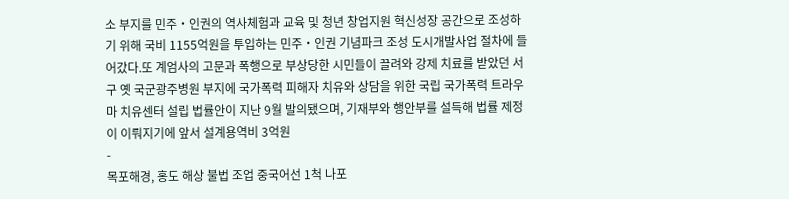소 부지를 민주‧인권의 역사체험과 교육 및 청년 창업지원 혁신성장 공간으로 조성하기 위해 국비 1155억원을 투입하는 민주‧인권 기념파크 조성 도시개발사업 절차에 들어갔다.또 계엄사의 고문과 폭행으로 부상당한 시민들이 끌려와 강제 치료를 받았던 서구 옛 국군광주병원 부지에 국가폭력 피해자 치유와 상담을 위한 국립 국가폭력 트라우마 치유센터 설립 법률안이 지난 9월 발의됐으며, 기재부와 행안부를 설득해 법률 제정이 이뤄지기에 앞서 설계용역비 3억원
-
목포해경, 홍도 해상 불법 조업 중국어선 1척 나포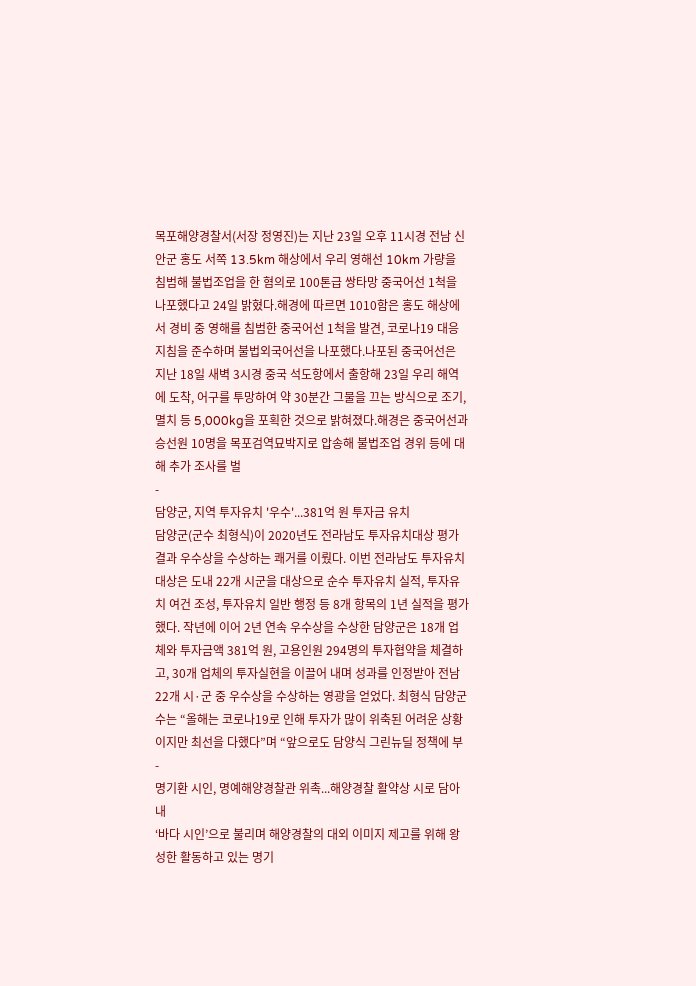목포해양경찰서(서장 정영진)는 지난 23일 오후 11시경 전남 신안군 홍도 서쪽 13.5km 해상에서 우리 영해선 10km 가량을 침범해 불법조업을 한 혐의로 100톤급 쌍타망 중국어선 1척을 나포했다고 24일 밝혔다.해경에 따르면 1010함은 홍도 해상에서 경비 중 영해를 침범한 중국어선 1척을 발견, 코로나19 대응지침을 준수하며 불법외국어선을 나포했다.나포된 중국어선은 지난 18일 새벽 3시경 중국 석도항에서 출항해 23일 우리 해역에 도착, 어구를 투망하여 약 30분간 그물을 끄는 방식으로 조기, 멸치 등 5,000kg을 포획한 것으로 밝혀졌다.해경은 중국어선과 승선원 10명을 목포검역묘박지로 압송해 불법조업 경위 등에 대해 추가 조사를 벌
-
담양군, 지역 투자유치 '우수'...381억 원 투자금 유치
담양군(군수 최형식)이 2020년도 전라남도 투자유치대상 평가 결과 우수상을 수상하는 쾌거를 이뤘다. 이번 전라남도 투자유치대상은 도내 22개 시군을 대상으로 순수 투자유치 실적, 투자유치 여건 조성, 투자유치 일반 행정 등 8개 항목의 1년 실적을 평가했다. 작년에 이어 2년 연속 우수상을 수상한 담양군은 18개 업체와 투자금액 381억 원, 고용인원 294명의 투자협약을 체결하고, 30개 업체의 투자실현을 이끌어 내며 성과를 인정받아 전남 22개 시·군 중 우수상을 수상하는 영광을 얻었다. 최형식 담양군수는 “올해는 코로나19로 인해 투자가 많이 위축된 어려운 상황이지만 최선을 다했다”며 “앞으로도 담양식 그린뉴딜 정책에 부
-
명기환 시인, 명예해양경찰관 위촉...해양경찰 활약상 시로 담아내
‘바다 시인’으로 불리며 해양경찰의 대외 이미지 제고를 위해 왕성한 활동하고 있는 명기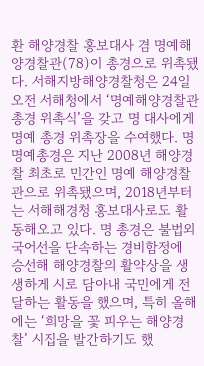환 해양경찰 홍보대사 겸 명예해양경찰관(78)이 총경으로 위촉됐다. 서해지방해양경찰청은 24일 오전 서해청에서 ‘명예해양경찰관 총경 위촉식’을 갖고 명 대사에게 명예 총경 위촉장을 수여했다. 명 명예총경은 지난 2008년 해양경찰 최초로 민간인 명예 해양경찰관으로 위촉됐으며, 2018년부터는 서해해경청 홍보대사로도 활동해오고 있다. 명 총경은 불법외국어선을 단속하는 경비함정에 승선해 해양경찰의 활약상을 생생하게 시로 담아내 국민에게 전달하는 활동을 했으며, 특히 올해에는 ‘희망을 꽃 피우는 해양경찰’ 시집을 발간하기도 했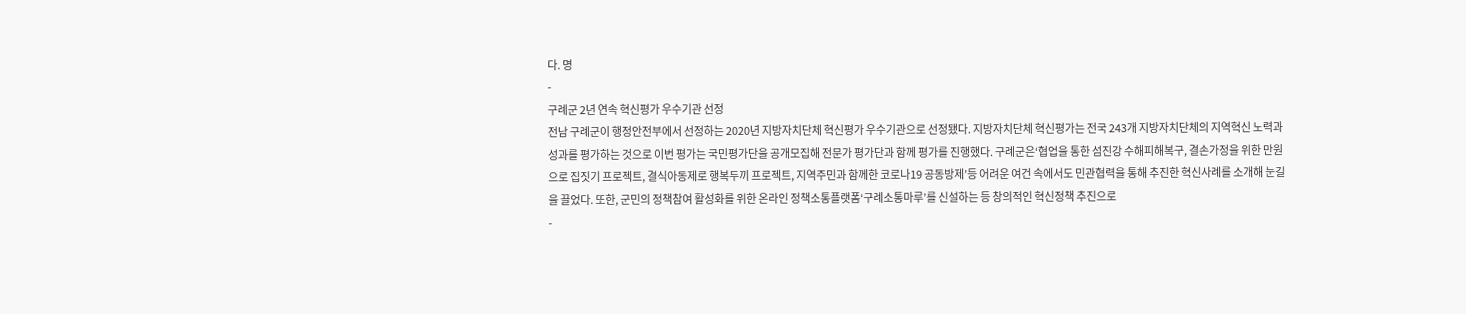다. 명
-
구례군 2년 연속 혁신평가 우수기관 선정
전남 구례군이 행정안전부에서 선정하는 2020년 지방자치단체 혁신평가 우수기관으로 선정됐다. 지방자치단체 혁신평가는 전국 243개 지방자치단체의 지역혁신 노력과 성과를 평가하는 것으로 이번 평가는 국민평가단을 공개모집해 전문가 평가단과 함께 평가를 진행했다. 구례군은‘협업을 통한 섬진강 수해피해복구, 결손가정을 위한 만원으로 집짓기 프로젝트, 결식아동제로 행복두끼 프로젝트, 지역주민과 함께한 코로나19 공동방제’등 어려운 여건 속에서도 민관협력을 통해 추진한 혁신사례를 소개해 눈길을 끌었다. 또한, 군민의 정책참여 활성화를 위한 온라인 정책소통플랫폼‘구례소통마루’를 신설하는 등 창의적인 혁신정책 추진으로
-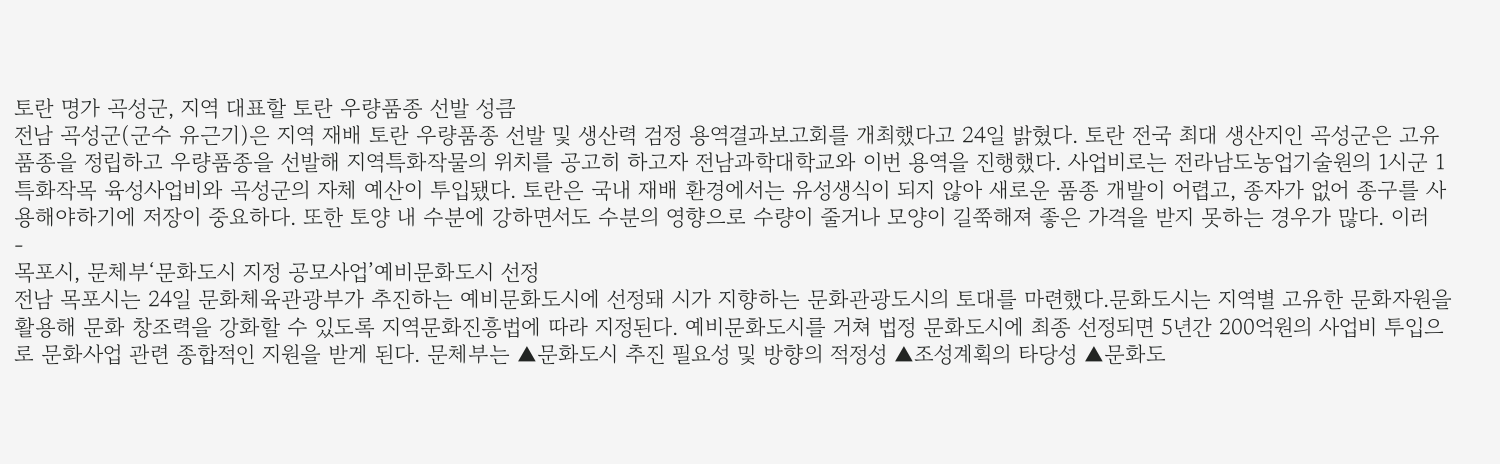토란 명가 곡성군, 지역 대표할 토란 우량품종 선발 성큼
전남 곡성군(군수 유근기)은 지역 재배 토란 우량품종 선발 및 생산력 검정 용역결과보고회를 개최했다고 24일 밝혔다. 토란 전국 최대 생산지인 곡성군은 고유 품종을 정립하고 우량품종을 선발해 지역특화작물의 위치를 공고히 하고자 전남과학대학교와 이번 용역을 진행했다. 사업비로는 전라남도농업기술원의 1시군 1특화작목 육성사업비와 곡성군의 자체 예산이 투입됐다. 토란은 국내 재배 환경에서는 유성생식이 되지 않아 새로운 품종 개발이 어렵고, 종자가 없어 종구를 사용해야하기에 저장이 중요하다. 또한 토양 내 수분에 강하면서도 수분의 영향으로 수량이 줄거나 모양이 길쭉해져 좋은 가격을 받지 못하는 경우가 많다. 이러
-
목포시, 문체부‘문화도시 지정 공모사업’예비문화도시 선정
전남 목포시는 24일 문화체육관광부가 추진하는 예비문화도시에 선정돼 시가 지향하는 문화관광도시의 토대를 마련했다.문화도시는 지역별 고유한 문화자원을 활용해 문화 창조력을 강화할 수 있도록 지역문화진흥법에 따라 지정된다. 예비문화도시를 거쳐 법정 문화도시에 최종 선정되면 5년간 200억원의 사업비 투입으로 문화사업 관련 종합적인 지원을 받게 된다. 문체부는 ▲문화도시 추진 필요성 및 방향의 적정성 ▲조성계획의 타당성 ▲문화도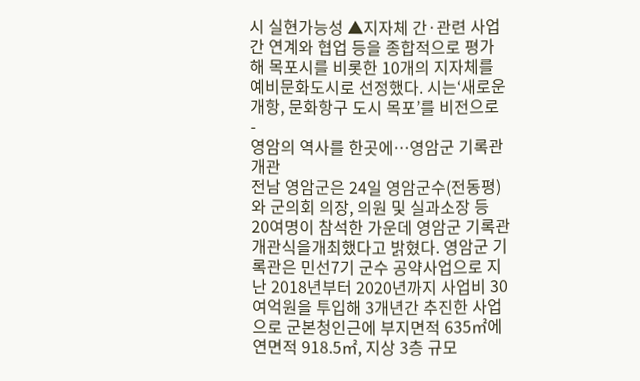시 실현가능성 ▲지자체 간·관련 사업 간 연계와 협업 등을 종합적으로 평가해 목포시를 비롯한 10개의 지자체를 예비문화도시로 선정했다. 시는‘새로운 개항, 문화항구 도시 목포’를 비전으로
-
영암의 역사를 한곳에…영암군 기록관 개관
전남 영암군은 24일 영암군수(전동평)와 군의회 의장, 의원 및 실과소장 등 20여명이 참석한 가운데 영암군 기록관 개관식을개최했다고 밝혔다. 영암군 기록관은 민선7기 군수 공약사업으로 지난 2018년부터 2020년까지 사업비 30여억원을 투입해 3개년간 추진한 사업으로 군본청인근에 부지면적 635㎡에 연면적 918.5㎡, 지상 3층 규모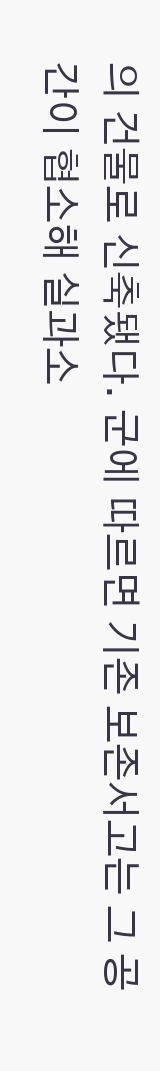의 건물로 신축됐다. 군에 따르면 기존 보존서고는 그 공간이 협소해 실과소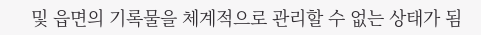및 읍면의 기록물을 체계적으로 관리할 수 없는 상태가 됨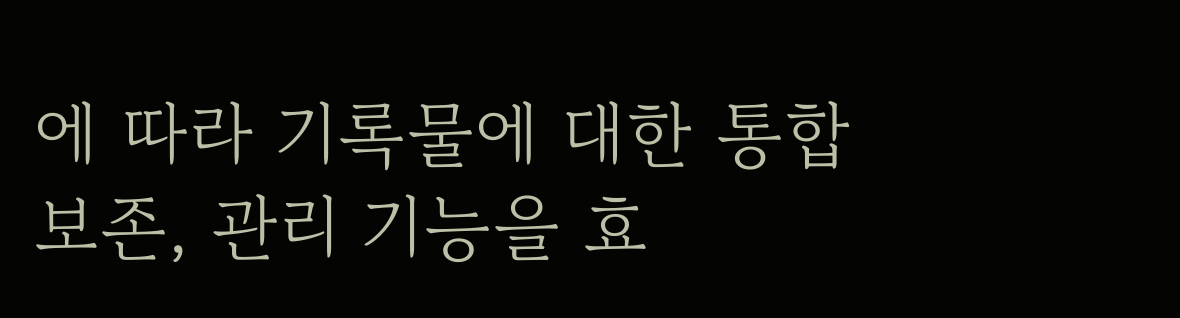에 따라 기록물에 대한 통합 보존, 관리 기능을 효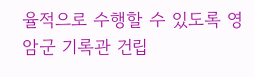율적으로 수행할 수 있도록 영암군 기록관 건립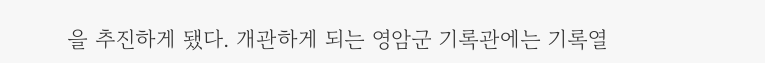을 추진하게 됐다. 개관하게 되는 영암군 기록관에는 기록열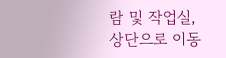람 및 작업실,
상단으로 이동